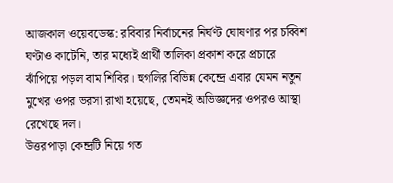আজকাল ওয়েবডেস্ক: রবিবার নির্বাচনের নির্ঘণ্ট ঘোষণার পর চব্বিশ ঘণ্টাও কাটেনি, তার মধ্যেই প্রার্থী তালিকা প্রকাশ করে প্রচারে ঝাঁপিয়ে পড়ল বাম শিবির। হুগলির বিভিন্ন কেন্দ্রে এবার যেমন নতুন মুখের ওপর ভরসা রাখা হয়েছে, তেমনই অভিজ্ঞদের ওপরও আস্থা রেখেছে দল।
উত্তরপাড়া কেন্দ্রটি নিয়ে গত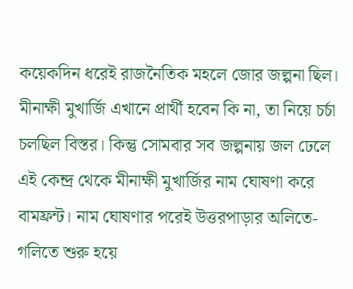কয়েকদিন ধরেই রাজনৈতিক মহলে জোর জল্পনা ছিল। মীনাক্ষী মুখার্জি এখানে প্রার্থী হবেন কি না, তা নিয়ে চর্চা চলছিল বিস্তর। কিন্তু সোমবার সব জল্পনায় জল ঢেলে এই কেন্দ্র থেকে মীনাক্ষী মুখার্জির নাম ঘোষণা করে বামফ্রন্ট। নাম ঘোষণার পরেই উত্তরপাড়ার অলিতে-গলিতে শুরু হয়ে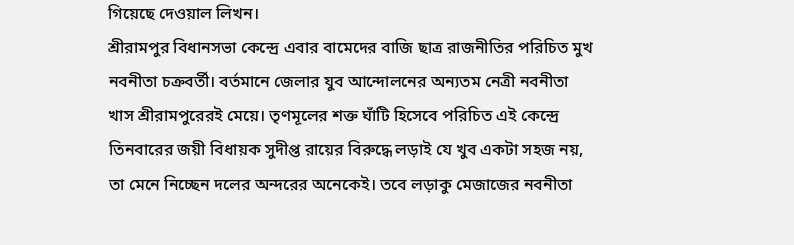গিয়েছে দেওয়াল লিখন।
শ্রীরামপুর বিধানসভা কেন্দ্রে এবার বামেদের বাজি ছাত্র রাজনীতির পরিচিত মুখ নবনীতা চক্রবর্তী। বর্তমানে জেলার যুব আন্দোলনের অন্যতম নেত্রী নবনীতা খাস শ্রীরামপুরেরই মেয়ে। তৃণমূলের শক্ত ঘাঁটি হিসেবে পরিচিত এই কেন্দ্রে তিনবারের জয়ী বিধায়ক সুদীপ্ত রায়ের বিরুদ্ধে লড়াই যে খুব একটা সহজ নয়, তা মেনে নিচ্ছেন দলের অন্দরের অনেকেই। তবে লড়াকু মেজাজের নবনীতা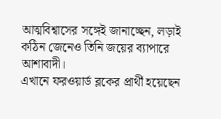আত্মবিশ্বাসের সঙ্গেই জানাচ্ছেন, লড়াই কঠিন জেনেও তিনি জয়ের ব্যাপারে আশাবাদী।
এখানে ফরওয়ার্ড ব্লকের প্রার্থী হয়েছেন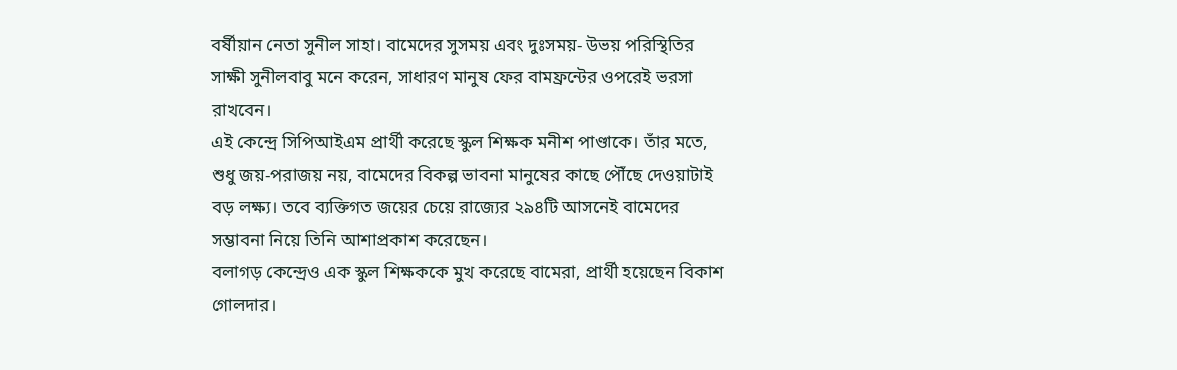বর্ষীয়ান নেতা সুনীল সাহা। বামেদের সুসময় এবং দুঃসময়- উভয় পরিস্থিতির সাক্ষী সুনীলবাবু মনে করেন, সাধারণ মানুষ ফের বামফ্রন্টের ওপরেই ভরসা রাখবেন।
এই কেন্দ্রে সিপিআইএম প্রার্থী করেছে স্কুল শিক্ষক মনীশ পাণ্ডাকে। তাঁর মতে, শুধু জয়-পরাজয় নয়, বামেদের বিকল্প ভাবনা মানুষের কাছে পৌঁছে দেওয়াটাই বড় লক্ষ্য। তবে ব্যক্তিগত জয়ের চেয়ে রাজ্যের ২৯৪টি আসনেই বামেদের সম্ভাবনা নিয়ে তিনি আশাপ্রকাশ করেছেন।
বলাগড় কেন্দ্রেও এক স্কুল শিক্ষককে মুখ করেছে বামেরা, প্রার্থী হয়েছেন বিকাশ গোলদার।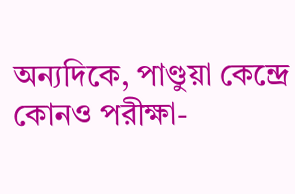অন্যদিকে, পাণ্ডুয়া কেন্দ্রে কোনও পরীক্ষা-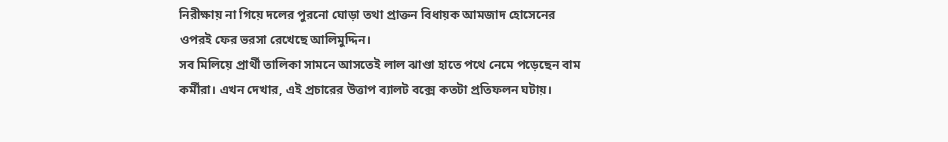নিরীক্ষায় না গিয়ে দলের পুরনো ঘোড়া তথা প্রাক্তন বিধায়ক আমজাদ হোসেনের ওপরই ফের ভরসা রেখেছে আলিমুদ্দিন।
সব মিলিয়ে প্রার্থী তালিকা সামনে আসতেই লাল ঝাণ্ডা হাতে পথে নেমে পড়েছেন বাম কর্মীরা। এখন দেখার, এই প্রচারের উত্তাপ ব্যালট বক্সে কতটা প্রতিফলন ঘটায়।